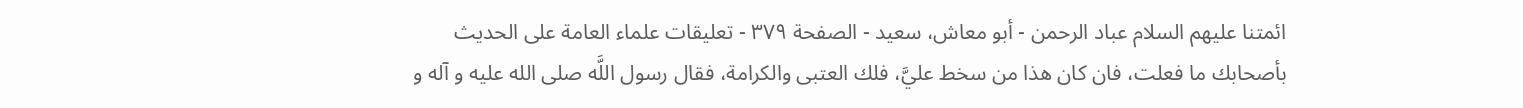ائمتنا عليهم السلام عباد الرحمن - أبو معاش، سعيد - الصفحة ٣٧٩ - تعليقات علماء العامة على الحديث
بأصحابك ما فعلت، فان كان هذا من سخط عليَّ، فلك العتبى والكرامة، فقال رسول اللَّه صلى الله عليه و آله و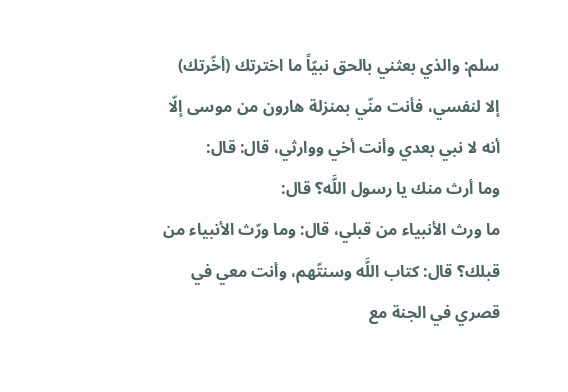سلم: والذي بعثني بالحق نبيّاً ما اخترتك (أخّرتك) إلا لنفسي، فأنت منّي بمنزلة هارون من موسى إلّا أنه لا نبي بعدي وأنت أخي ووارثي، قال: قال:
وما أرث منك يا رسول اللَّه؟ قال:
ما ورث الأنبياء من قبلي، قال: وما ورّث الأنبياء من قبلك؟ قال: كتاب اللَّه وسنتّهم، وأنت معي في قصري في الجنة مع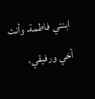ابنتي فاطمة، وأنت أخي ورفيقي،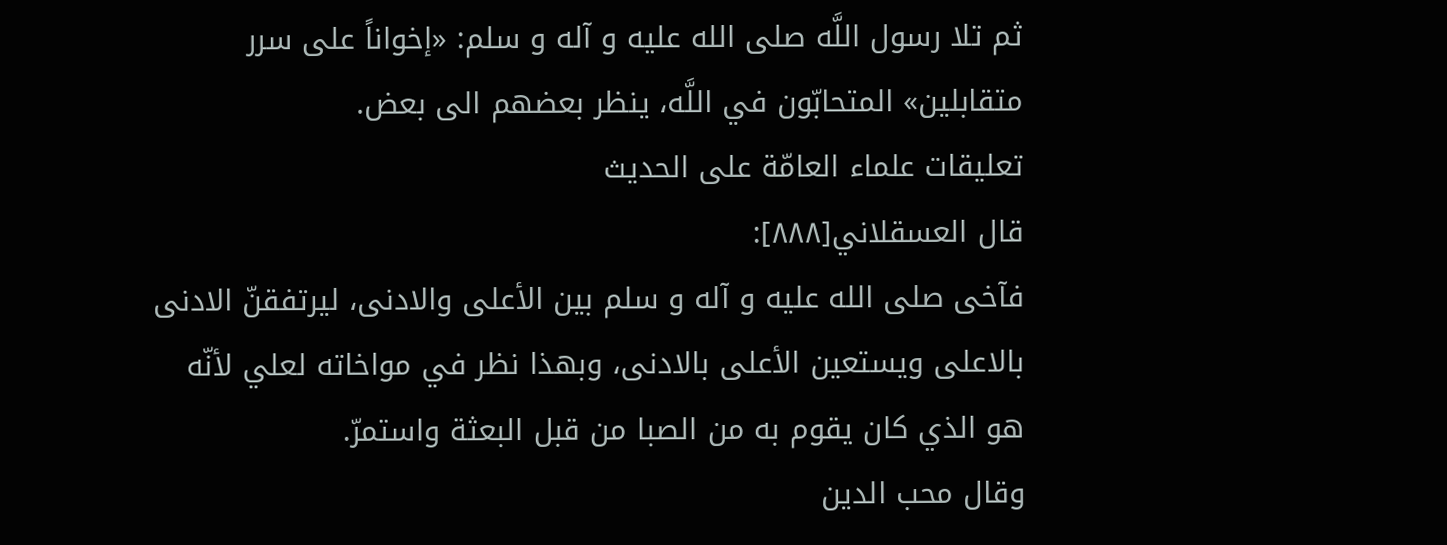ثم تلا رسول اللَّه صلى الله عليه و آله و سلم: «إخواناً على سرر متقابلين» المتحابّون في اللَّه، ينظر بعضهم الى بعض.
تعليقات علماء العامّة على الحديث
قال العسقلاني[٨٨٨]:
فآخى صلى الله عليه و آله و سلم بين الأعلى والادنى، ليرتفقنّ الادنى بالاعلى ويستعين الأعلى بالادنى، وبهذا نظر في مواخاته لعلي لأنّه هو الذي كان يقوم به من الصبا من قبل البعثة واستمرّ.
وقال محب الدين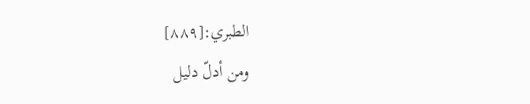الطبري:[٨٨٩]
ومن أدلّ دليل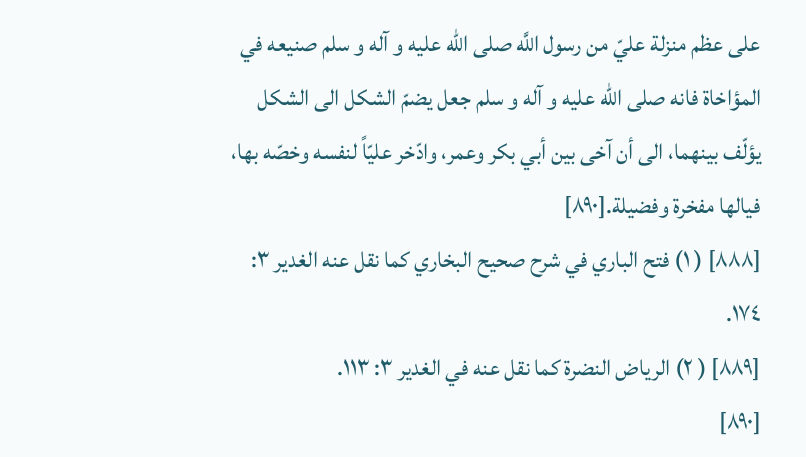على عظم منزلة عليّ من رسول اللَّه صلى الله عليه و آله و سلم صنيعه في المؤاخاة فانه صلى الله عليه و آله و سلم جعل يضمّ الشكل الى الشكل يؤلّف بينهما، الى أن آخى بين أبي بكر وعمر، وادّخر عليّاً لنفسه وخصّه بها، فيالها مفخرة وفضيلة.[٨٩٠]
[٨٨٨] ( ١) فتح الباري في شرح صحيح البخاري كما نقل عنه الغدير ٣: ١٧٤.
[٨٨٩] ( ٢) الرياض النضرة كما نقل عنه في الغدير ٣: ١١٣.
[٨٩٠]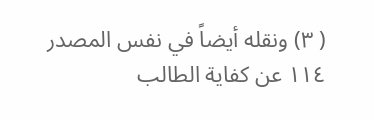( ٣) ونقله أيضاً في نفس المصدر ١١٤ عن كفاية الطالب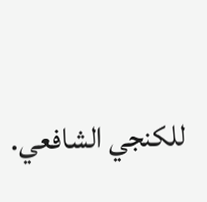للكنجي الشافعي.